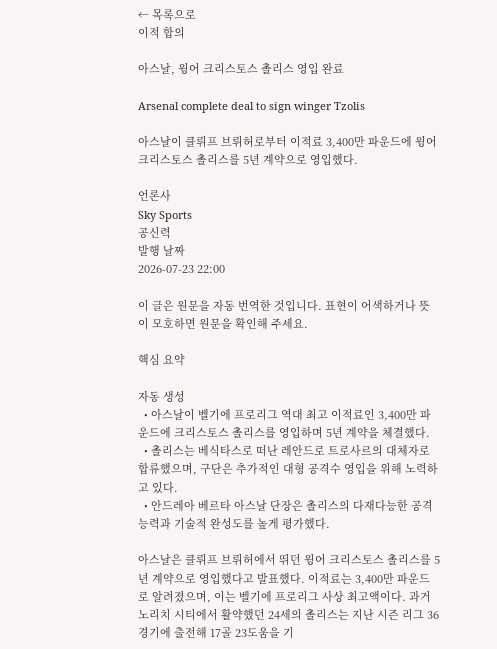← 목록으로
이적 합의

아스날, 윙어 크리스토스 촐리스 영입 완료

Arsenal complete deal to sign winger Tzolis

아스날이 클뤼프 브뤼허로부터 이적료 3,400만 파운드에 윙어 크리스토스 촐리스를 5년 계약으로 영입했다.

언론사
Sky Sports
공신력
발행 날짜
2026-07-23 22:00

이 글은 원문을 자동 번역한 것입니다. 표현이 어색하거나 뜻이 모호하면 원문을 확인해 주세요.

핵심 요약

자동 생성
  • 아스날이 벨기에 프로리그 역대 최고 이적료인 3,400만 파운드에 크리스토스 촐리스를 영입하며 5년 계약을 체결했다.
  • 촐리스는 베식타스로 떠난 레안드로 트로사르의 대체자로 합류했으며, 구단은 추가적인 대형 공격수 영입을 위해 노력하고 있다.
  • 안드레아 베르타 아스날 단장은 촐리스의 다재다능한 공격 능력과 기술적 완성도를 높게 평가했다.

아스날은 클뤼프 브뤼허에서 뛰던 윙어 크리스토스 촐리스를 5년 계약으로 영입했다고 발표했다. 이적료는 3,400만 파운드로 알려졌으며, 이는 벨기에 프로리그 사상 최고액이다. 과거 노리치 시티에서 활약했던 24세의 촐리스는 지난 시즌 리그 36경기에 출전해 17골 23도움을 기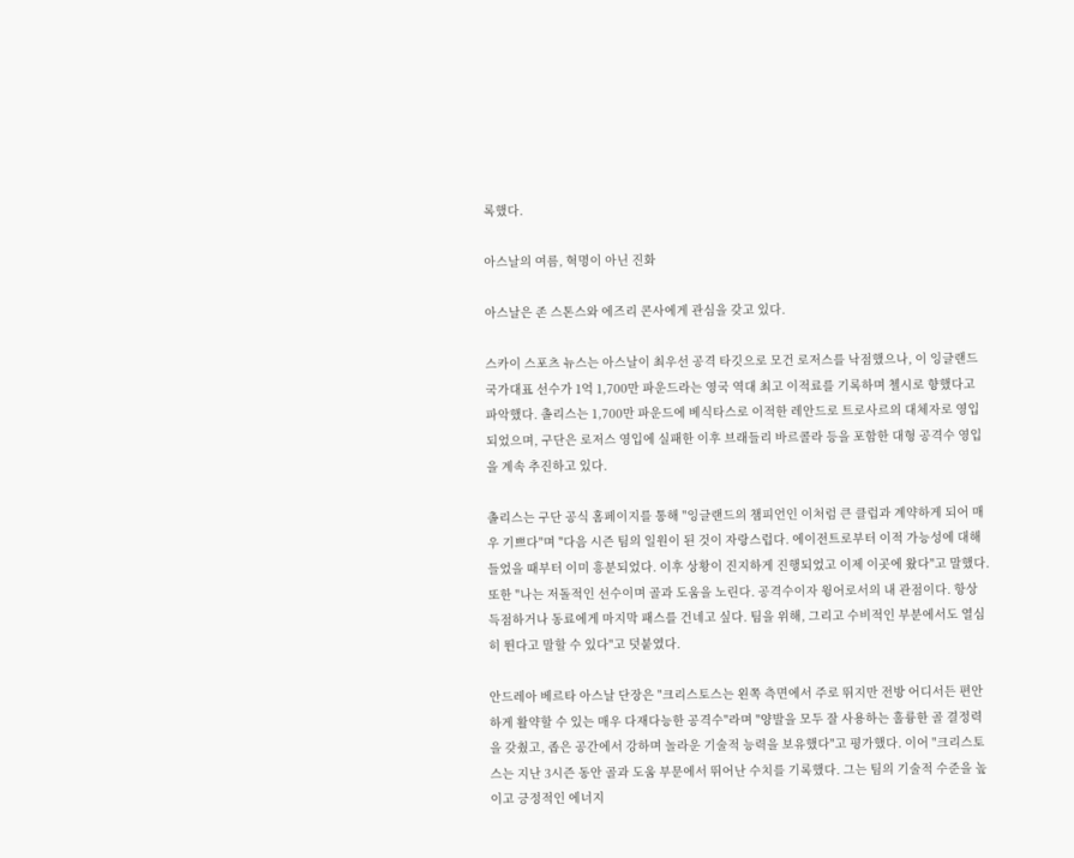록했다.

아스날의 여름, 혁명이 아닌 진화

아스날은 존 스톤스와 에즈리 콘사에게 관심을 갖고 있다.

스카이 스포츠 뉴스는 아스날이 최우선 공격 타깃으로 모건 로저스를 낙점했으나, 이 잉글랜드 국가대표 선수가 1억 1,700만 파운드라는 영국 역대 최고 이적료를 기록하며 첼시로 향했다고 파악했다. 촐리스는 1,700만 파운드에 베식타스로 이적한 레안드로 트로사르의 대체자로 영입되었으며, 구단은 로저스 영입에 실패한 이후 브래들리 바르콜라 등을 포함한 대형 공격수 영입을 계속 추진하고 있다.

촐리스는 구단 공식 홈페이지를 통해 "잉글랜드의 챔피언인 이처럼 큰 클럽과 계약하게 되어 매우 기쁘다"며 "다음 시즌 팀의 일원이 된 것이 자랑스럽다. 에이전트로부터 이적 가능성에 대해 들었을 때부터 이미 흥분되었다. 이후 상황이 진지하게 진행되었고 이제 이곳에 왔다"고 말했다. 또한 "나는 저돌적인 선수이며 골과 도움을 노린다. 공격수이자 윙어로서의 내 관점이다. 항상 득점하거나 동료에게 마지막 패스를 건네고 싶다. 팀을 위해, 그리고 수비적인 부분에서도 열심히 뛴다고 말할 수 있다"고 덧붙였다.

안드레아 베르타 아스날 단장은 "크리스토스는 왼쪽 측면에서 주로 뛰지만 전방 어디서든 편안하게 활약할 수 있는 매우 다재다능한 공격수"라며 "양발을 모두 잘 사용하는 훌륭한 골 결정력을 갖췄고, 좁은 공간에서 강하며 놀라운 기술적 능력을 보유했다"고 평가했다. 이어 "크리스토스는 지난 3시즌 동안 골과 도움 부문에서 뛰어난 수치를 기록했다. 그는 팀의 기술적 수준을 높이고 긍정적인 에너지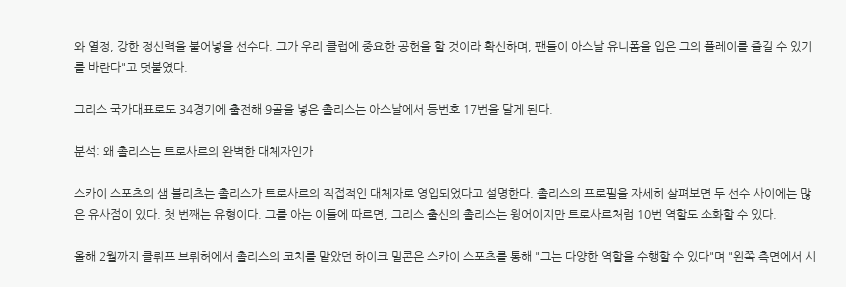와 열정, 강한 정신력을 불어넣을 선수다. 그가 우리 클럽에 중요한 공헌을 할 것이라 확신하며, 팬들이 아스날 유니폼을 입은 그의 플레이를 즐길 수 있기를 바란다"고 덧붙였다.

그리스 국가대표로도 34경기에 출전해 9골을 넣은 촐리스는 아스날에서 등번호 17번을 달게 된다.

분석: 왜 촐리스는 트로사르의 완벽한 대체자인가

스카이 스포츠의 샘 블리츠는 촐리스가 트로사르의 직접적인 대체자로 영입되었다고 설명한다. 촐리스의 프로필을 자세히 살펴보면 두 선수 사이에는 많은 유사점이 있다. 첫 번째는 유형이다. 그를 아는 이들에 따르면, 그리스 출신의 촐리스는 윙어이지만 트로사르처럼 10번 역할도 소화할 수 있다.

올해 2월까지 클뤼프 브뤼허에서 촐리스의 코치를 맡았던 하이크 밀콘은 스카이 스포츠를 통해 "그는 다양한 역할을 수행할 수 있다"며 "왼쪽 측면에서 시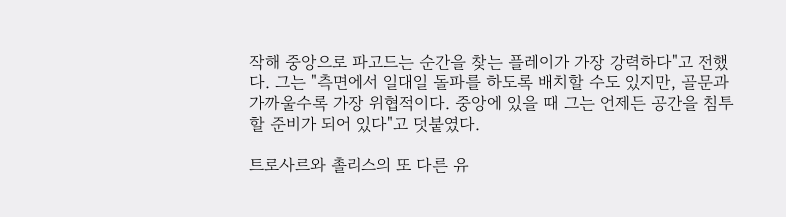작해 중앙으로 파고드는 순간을 찾는 플레이가 가장 강력하다"고 전했다. 그는 "측면에서 일대일 돌파를 하도록 배치할 수도 있지만, 골문과 가까울수록 가장 위협적이다. 중앙에 있을 때 그는 언제든 공간을 침투할 준비가 되어 있다"고 덧붙였다.

트로사르와 촐리스의 또 다른 유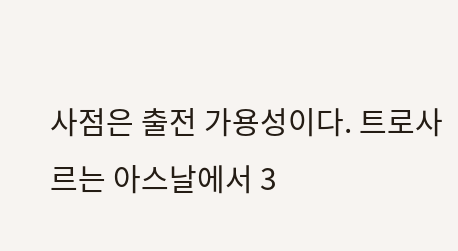사점은 출전 가용성이다. 트로사르는 아스날에서 3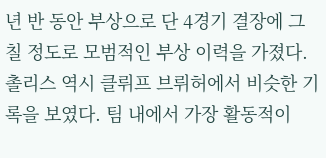년 반 동안 부상으로 단 4경기 결장에 그칠 정도로 모범적인 부상 이력을 가졌다. 촐리스 역시 클뤼프 브뤼허에서 비슷한 기록을 보였다. 팀 내에서 가장 활동적이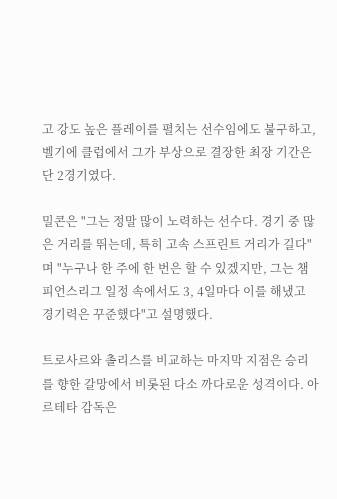고 강도 높은 플레이를 펼치는 선수임에도 불구하고, 벨기에 클럽에서 그가 부상으로 결장한 최장 기간은 단 2경기였다.

밀콘은 "그는 정말 많이 노력하는 선수다. 경기 중 많은 거리를 뛰는데, 특히 고속 스프린트 거리가 길다"며 "누구나 한 주에 한 번은 할 수 있겠지만, 그는 챔피언스리그 일정 속에서도 3, 4일마다 이를 해냈고 경기력은 꾸준했다"고 설명했다.

트로사르와 촐리스를 비교하는 마지막 지점은 승리를 향한 갈망에서 비롯된 다소 까다로운 성격이다. 아르테타 감독은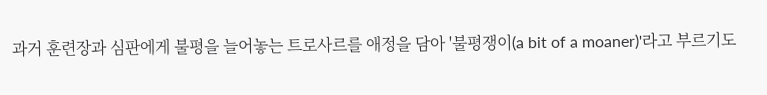과거 훈련장과 심판에게 불평을 늘어놓는 트로사르를 애정을 담아 '불평쟁이(a bit of a moaner)'라고 부르기도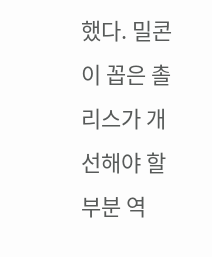했다. 밀콘이 꼽은 촐리스가 개선해야 할 부분 역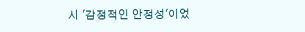시 '감정적인 안정성'이었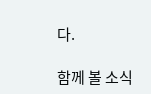다.

함께 볼 소식